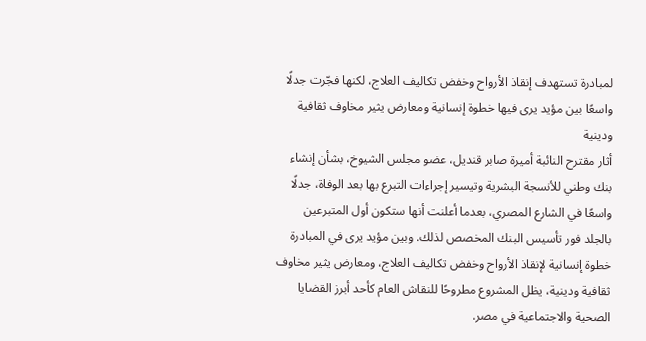لمبادرة تستهدف إنقاذ الأرواح وخفض تكاليف العلاج، لكنها فجّرت جدلًا واسعًا بين مؤيد يرى فيها خطوة إنسانية ومعارض يثير مخاوف ثقافية ودينية
أثار مقترح النائبة أميرة صابر قنديل، عضو مجلس الشيوخ، بشأن إنشاء بنك وطني للأنسجة البشرية وتيسير إجراءات التبرع بها بعد الوفاة، جدلًا واسعًا في الشارع المصري، بعدما أعلنت أنها ستكون أول المتبرعين بالجلد فور تأسيس البنك المخصص لذلك. وبين مؤيد يرى في المبادرة خطوة إنسانية لإنقاذ الأرواح وخفض تكاليف العلاج، ومعارض يثير مخاوف ثقافية ودينية، يظل المشروع مطروحًا للنقاش العام كأحد أبرز القضايا الصحية والاجتماعية في مصر.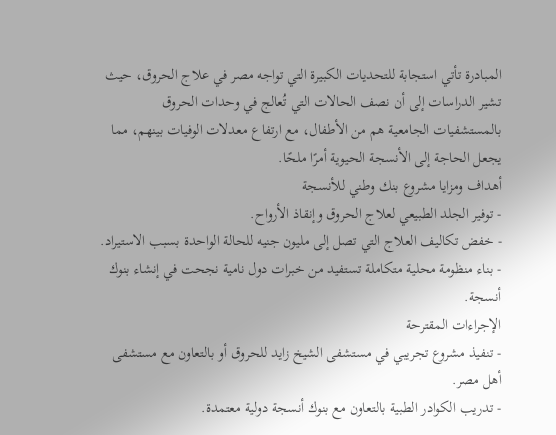المبادرة تأتي استجابة للتحديات الكبيرة التي تواجه مصر في علاج الحروق، حيث تشير الدراسات إلى أن نصف الحالات التي تُعالج في وحدات الحروق بالمستشفيات الجامعية هم من الأطفال، مع ارتفاع معدلات الوفيات بينهم، مما يجعل الحاجة إلى الأنسجة الحيوية أمرًا ملحًا.
أهداف ومزايا مشروع بنك وطني للأنسجة
- توفير الجلد الطبيعي لعلاج الحروق وإنقاذ الأرواح.
- خفض تكاليف العلاج التي تصل إلى مليون جنيه للحالة الواحدة بسبب الاستيراد.
- بناء منظومة محلية متكاملة تستفيد من خبرات دول نامية نجحت في إنشاء بنوك أنسجة.
الإجراءات المقترحة
- تنفيذ مشروع تجريبي في مستشفى الشيخ زايد للحروق أو بالتعاون مع مستشفى أهل مصر.
- تدريب الكوادر الطبية بالتعاون مع بنوك أنسجة دولية معتمدة.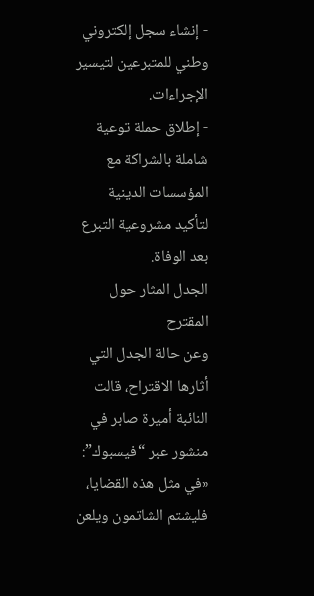- إنشاء سجل إلكتروني وطني للمتبرعين لتيسير الإجراءات.
- إطلاق حملة توعية شاملة بالشراكة مع المؤسسات الدينية لتأكيد مشروعية التبرع بعد الوفاة.
الجدل المثار حول المقترح
وعن حالة الجدل التي أثارها الاقتراح، قالت النائبة أميرة صابر في منشور عبر “فيسبوك”:
«في مثل هذه القضايا، فليشتم الشاتمون ويلعن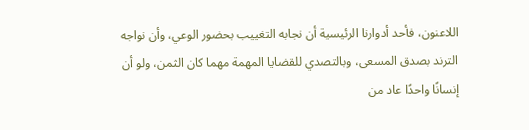اللاعنون، فأحد أدوارنا الرئيسية أن نجابه التغييب بحضور الوعي، وأن نواجه الترند بصدق المسعى، وبالتصدي للقضايا المهمة مهما كان الثمن، ولو أن إنسانًا واحدًا عاد من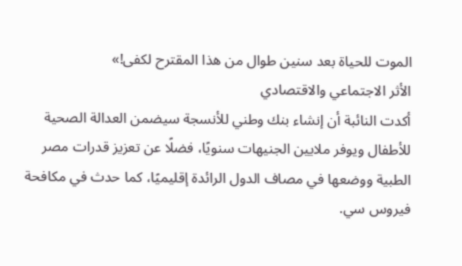الموت للحياة بعد سنين طوال من هذا المقترح لكفى!»
الأثر الاجتماعي والاقتصادي
أكدت النائبة أن إنشاء بنك وطني للأنسجة سيضمن العدالة الصحية للأطفال ويوفر ملايين الجنيهات سنويًا، فضلًا عن تعزيز قدرات مصر الطبية ووضعها في مصاف الدول الرائدة إقليميًا، كما حدث في مكافحة فيروس سي.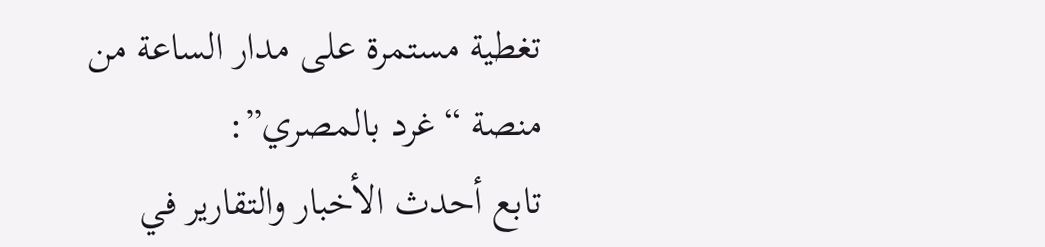تغطية مستمرة على مدار الساعة من منصة “غرد بالمصري”:
تابع أحدث الأخبار والتقارير في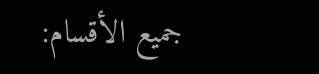جميع الأقسام: